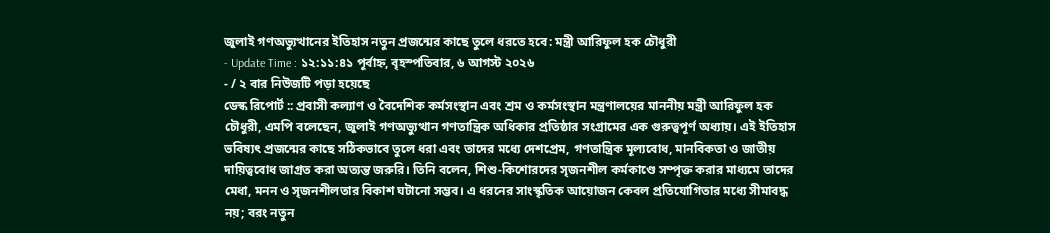জুলাই গণঅভ্যুত্থানের ইতিহাস নতুন প্রজন্মের কাছে তুলে ধরতে হবে: মন্ত্রী আরিফুল হক চৌধুরী
- Update Time : ১২:১১:৪১ পূর্বাহ্ন, বৃহস্পতিবার, ৬ আগস্ট ২০২৬
- / ২ বার নিউজটি পড়া হয়েছে
ডেস্ক রিপোর্ট :: প্রবাসী কল্যাণ ও বৈদেশিক কর্মসংস্থান এবং শ্রম ও কর্মসংস্থান মন্ত্রণালয়ের মাননীয় মন্ত্রী আরিফুল হক চৌধুরী, এমপি বলেছেন, জুলাই গণঅভ্যুত্থান গণতান্ত্রিক অধিকার প্রতিষ্ঠার সংগ্রামের এক গুরুত্বপূর্ণ অধ্যায়। এই ইতিহাস ভবিষ্যৎ প্রজন্মের কাছে সঠিকভাবে তুলে ধরা এবং তাদের মধ্যে দেশপ্রেম, গণতান্ত্রিক মূল্যবোধ, মানবিকতা ও জাতীয় দায়িত্ববোধ জাগ্রত করা অত্যন্ত জরুরি। তিনি বলেন, শিশু-কিশোরদের সৃজনশীল কর্মকাণ্ডে সম্পৃক্ত করার মাধ্যমে তাদের মেধা, মনন ও সৃজনশীলতার বিকাশ ঘটানো সম্ভব। এ ধরনের সাংস্কৃতিক আয়োজন কেবল প্রতিযোগিতার মধ্যে সীমাবদ্ধ নয়; বরং নতুন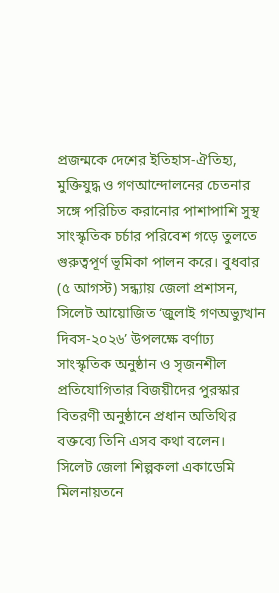প্রজন্মকে দেশের ইতিহাস-ঐতিহ্য, মুক্তিযুদ্ধ ও গণআন্দোলনের চেতনার সঙ্গে পরিচিত করানোর পাশাপাশি সুস্থ সাংস্কৃতিক চর্চার পরিবেশ গড়ে তুলতে গুরুত্বপূর্ণ ভূমিকা পালন করে। বুধবার (৫ আগস্ট) সন্ধ্যায় জেলা প্রশাসন, সিলেট আয়োজিত ‘জুলাই গণঅভ্যুত্থান দিবস-২০২৬’ উপলক্ষে বর্ণাঢ্য সাংস্কৃতিক অনুষ্ঠান ও সৃজনশীল প্রতিযোগিতার বিজয়ীদের পুরস্কার বিতরণী অনুষ্ঠানে প্রধান অতিথির বক্তব্যে তিনি এসব কথা বলেন।
সিলেট জেলা শিল্পকলা একাডেমি মিলনায়তনে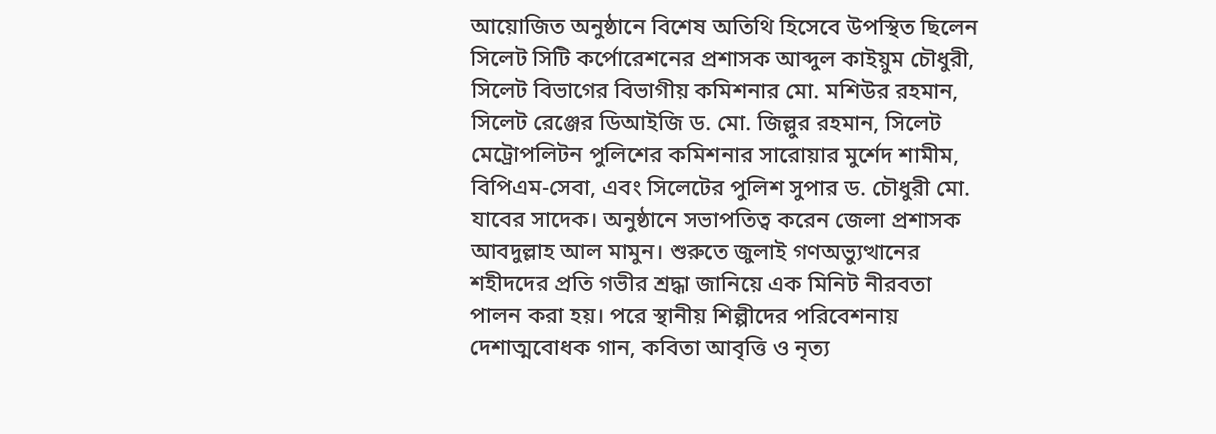আয়োজিত অনুষ্ঠানে বিশেষ অতিথি হিসেবে উপস্থিত ছিলেন সিলেট সিটি কর্পোরেশনের প্রশাসক আব্দুল কাইয়ুম চৌধুরী, সিলেট বিভাগের বিভাগীয় কমিশনার মো. মশিউর রহমান, সিলেট রেঞ্জের ডিআইজি ড. মো. জিল্লুর রহমান, সিলেট মেট্রোপলিটন পুলিশের কমিশনার সারোয়ার মুর্শেদ শামীম, বিপিএম-সেবা, এবং সিলেটের পুলিশ সুপার ড. চৌধুরী মো. যাবের সাদেক। অনুষ্ঠানে সভাপতিত্ব করেন জেলা প্রশাসক আবদুল্লাহ আল মামুন। শুরুতে জুলাই গণঅভ্যুত্থানের শহীদদের প্রতি গভীর শ্রদ্ধা জানিয়ে এক মিনিট নীরবতা পালন করা হয়। পরে স্থানীয় শিল্পীদের পরিবেশনায় দেশাত্মবোধক গান, কবিতা আবৃত্তি ও নৃত্য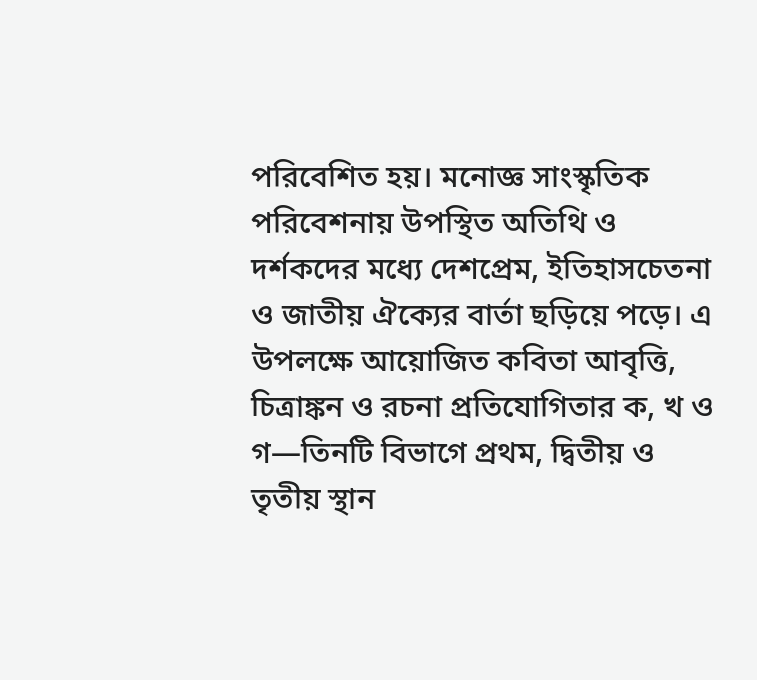পরিবেশিত হয়। মনোজ্ঞ সাংস্কৃতিক পরিবেশনায় উপস্থিত অতিথি ও দর্শকদের মধ্যে দেশপ্রেম, ইতিহাসচেতনা ও জাতীয় ঐক্যের বার্তা ছড়িয়ে পড়ে। এ উপলক্ষে আয়োজিত কবিতা আবৃত্তি, চিত্রাঙ্কন ও রচনা প্রতিযোগিতার ক, খ ও গ—তিনটি বিভাগে প্রথম, দ্বিতীয় ও তৃতীয় স্থান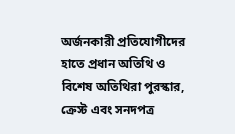অর্জনকারী প্রতিযোগীদের হাতে প্রধান অতিথি ও বিশেষ অতিথিরা পুরস্কার, ক্রেস্ট এবং সনদপত্র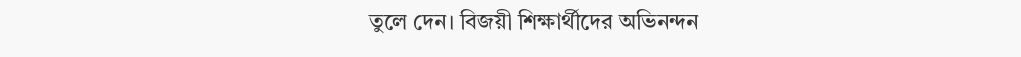তুলে দেন। বিজয়ী শিক্ষার্থীদের অভিনন্দন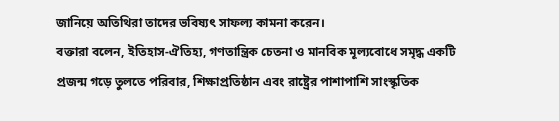জানিয়ে অতিথিরা তাদের ভবিষ্যৎ সাফল্য কামনা করেন।
বক্তারা বলেন, ইতিহাস-ঐতিহ্য, গণতান্ত্রিক চেতনা ও মানবিক মূল্যবোধে সমৃদ্ধ একটি প্রজন্ম গড়ে তুলতে পরিবার, শিক্ষাপ্রতিষ্ঠান এবং রাষ্ট্রের পাশাপাশি সাংস্কৃতিক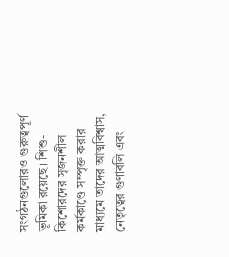সংগঠনগুলোরও গুরুত্বপূর্ণ ভূমিকা রয়েছে। শিশু-কিশোরদের সৃজনশীল কর্মকাণ্ডে সম্পৃক্ত করার মাধ্যমে তাদের আত্মবিশ্বাস, নেতৃত্বের গুণাবলি এবং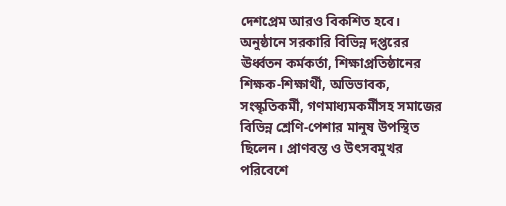দেশপ্রেম আরও বিকশিত হবে। অনুষ্ঠানে সরকারি বিভিন্ন দপ্তরের ঊর্ধ্বতন কর্মকর্তা, শিক্ষাপ্রতিষ্ঠানের শিক্ষক-শিক্ষার্থী, অভিভাবক, সংস্কৃতিকর্মী, গণমাধ্যমকর্মীসহ সমাজের বিভিন্ন শ্রেণি-পেশার মানুষ উপস্থিত ছিলেন। প্রাণবন্ত ও উৎসবমুখর পরিবেশে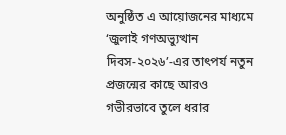অনুষ্ঠিত এ আয়োজনের মাধ্যমে ‘জুলাই গণঅভ্যুত্থান দিবস-২০২৬’-এর তাৎপর্য নতুন প্রজন্মের কাছে আরও গভীরভাবে তুলে ধরার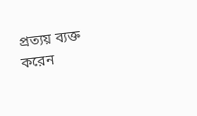প্রত্যয় ব্যক্ত করেন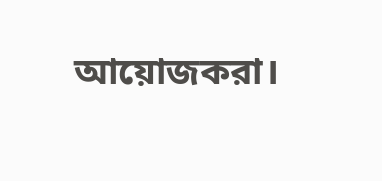আয়োজকরা।